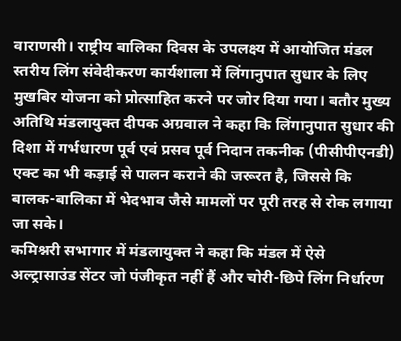वाराणसी। राष्ट्रीय बालिका दिवस के उपलक्ष्य में आयोजित मंडल स्तरीय लिंग संवेदीकरण कार्यशाला में लिंगानुपात सुधार के लिए मुखबिर योजना को प्रोत्साहित करने पर जोर दिया गया। बतौर मुख्य अतिथि मंडलायुक्त दीपक अग्रवाल ने कहा कि लिंगानुपात सुधार की दिशा में गर्भधारण पूर्व एवं प्रसव पूर्व निदान तकनीक (पीसीपीएनडी) एक्ट का भी कड़ाई से पालन कराने की जरूरत है, जिससे कि बालक-बालिका में भेदभाव जैसे मामलों पर पूरी तरह से रोक लगाया जा सके।
कमिश्नरी सभागार में मंडलायुक्त ने कहा कि मंडल में ऐसे अल्ट्रासाउंड सेंटर जो पंजीकृत नहीं हैं और चोरी-छिपे लिंग निर्धारण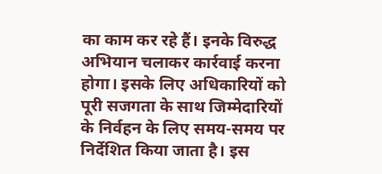का काम कर रहे हैं। इनके विरुद्ध अभियान चलाकर कार्रवाई करना होगा। इसके लिए अधिकारियों को पूरी सजगता के साथ जिम्मेदारियों के निर्वहन के लिए समय-समय पर निर्देशित किया जाता है। इस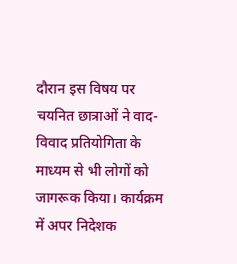दौरान इस विषय पर चयनित छात्राओं ने वाद-विवाद प्रतियोगिता के माध्यम से भी लोगों को जागरूक किया। कार्यक्रम में अपर निदेशक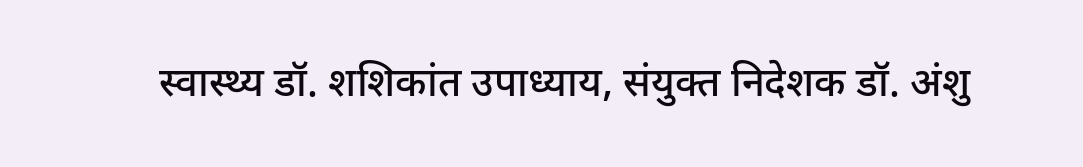स्वास्थ्य डॉ. शशिकांत उपाध्याय, संयुक्त निदेशक डॉ. अंशु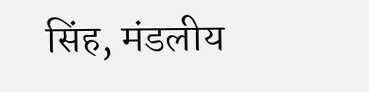सिंह, मंडलीय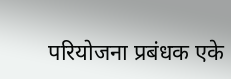परियोजना प्रबंधक एके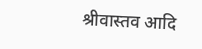श्रीवास्तव आदि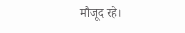मौजूद रहे।